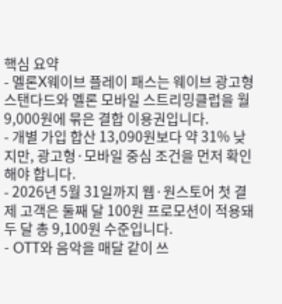핵심 요약
- 멜론X웨이브 플레이 패스는 웨이브 광고형 스탠다드와 멜론 모바일 스트리밍클럽을 월 9,000원에 묶은 결합 이용권입니다.
- 개별 가입 합산 13,090원보다 약 31% 낮지만, 광고형·모바일 중심 조건을 먼저 확인해야 합니다.
- 2026년 5월 31일까지 웹·원스토어 첫 결제 고객은 둘째 달 100원 프로모션이 적용돼 두 달 총 9,100원 수준입니다.
- OTT와 음악을 매달 같이 쓰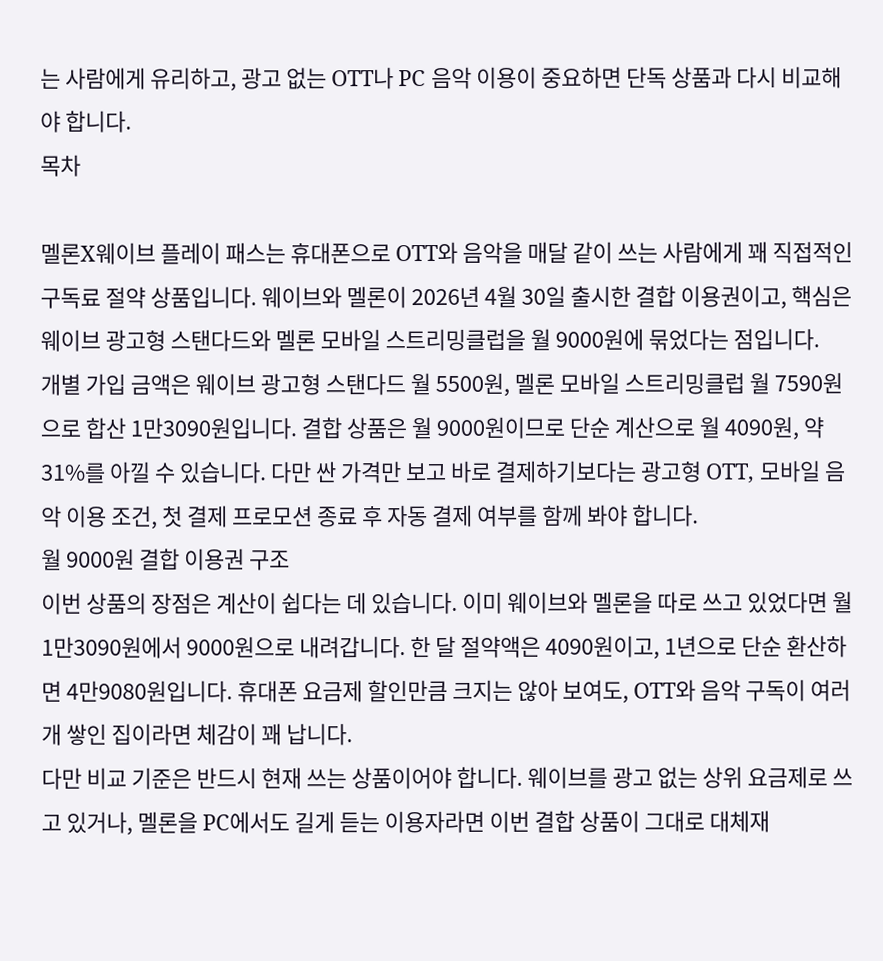는 사람에게 유리하고, 광고 없는 OTT나 PC 음악 이용이 중요하면 단독 상품과 다시 비교해야 합니다.
목차

멜론X웨이브 플레이 패스는 휴대폰으로 OTT와 음악을 매달 같이 쓰는 사람에게 꽤 직접적인 구독료 절약 상품입니다. 웨이브와 멜론이 2026년 4월 30일 출시한 결합 이용권이고, 핵심은 웨이브 광고형 스탠다드와 멜론 모바일 스트리밍클럽을 월 9000원에 묶었다는 점입니다.
개별 가입 금액은 웨이브 광고형 스탠다드 월 5500원, 멜론 모바일 스트리밍클럽 월 7590원으로 합산 1만3090원입니다. 결합 상품은 월 9000원이므로 단순 계산으로 월 4090원, 약 31%를 아낄 수 있습니다. 다만 싼 가격만 보고 바로 결제하기보다는 광고형 OTT, 모바일 음악 이용 조건, 첫 결제 프로모션 종료 후 자동 결제 여부를 함께 봐야 합니다.
월 9000원 결합 이용권 구조
이번 상품의 장점은 계산이 쉽다는 데 있습니다. 이미 웨이브와 멜론을 따로 쓰고 있었다면 월 1만3090원에서 9000원으로 내려갑니다. 한 달 절약액은 4090원이고, 1년으로 단순 환산하면 4만9080원입니다. 휴대폰 요금제 할인만큼 크지는 않아 보여도, OTT와 음악 구독이 여러 개 쌓인 집이라면 체감이 꽤 납니다.
다만 비교 기준은 반드시 현재 쓰는 상품이어야 합니다. 웨이브를 광고 없는 상위 요금제로 쓰고 있거나, 멜론을 PC에서도 길게 듣는 이용자라면 이번 결합 상품이 그대로 대체재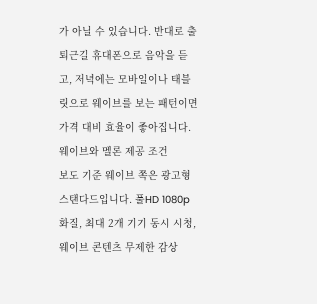가 아닐 수 있습니다. 반대로 출퇴근길 휴대폰으로 음악을 듣고, 저녁에는 모바일이나 태블릿으로 웨이브를 보는 패턴이면 가격 대비 효율이 좋아집니다.
웨이브와 멜론 제공 조건
보도 기준 웨이브 쪽은 광고형 스탠다드입니다. 풀HD 1080p 화질, 최대 2개 기기 동시 시청, 웨이브 콘텐츠 무제한 감상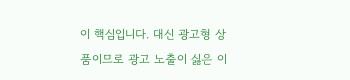이 핵심입니다. 대신 광고형 상품이므로 광고 노출이 싫은 이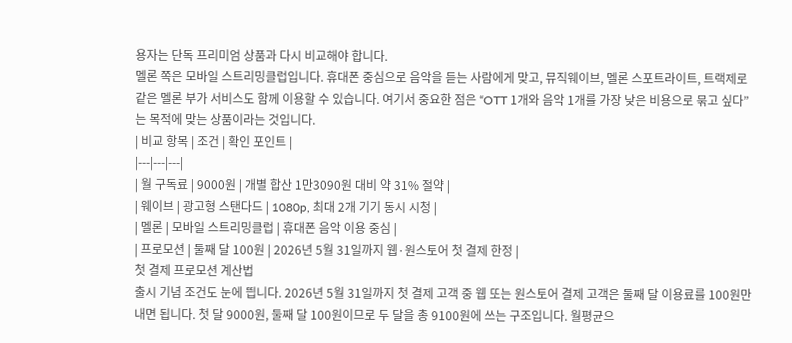용자는 단독 프리미엄 상품과 다시 비교해야 합니다.
멜론 쪽은 모바일 스트리밍클럽입니다. 휴대폰 중심으로 음악을 듣는 사람에게 맞고, 뮤직웨이브, 멜론 스포트라이트, 트랙제로 같은 멜론 부가 서비스도 함께 이용할 수 있습니다. 여기서 중요한 점은 “OTT 1개와 음악 1개를 가장 낮은 비용으로 묶고 싶다”는 목적에 맞는 상품이라는 것입니다.
| 비교 항목 | 조건 | 확인 포인트 |
|---|---|---|
| 월 구독료 | 9000원 | 개별 합산 1만3090원 대비 약 31% 절약 |
| 웨이브 | 광고형 스탠다드 | 1080p, 최대 2개 기기 동시 시청 |
| 멜론 | 모바일 스트리밍클럽 | 휴대폰 음악 이용 중심 |
| 프로모션 | 둘째 달 100원 | 2026년 5월 31일까지 웹·원스토어 첫 결제 한정 |
첫 결제 프로모션 계산법
출시 기념 조건도 눈에 띕니다. 2026년 5월 31일까지 첫 결제 고객 중 웹 또는 원스토어 결제 고객은 둘째 달 이용료를 100원만 내면 됩니다. 첫 달 9000원, 둘째 달 100원이므로 두 달을 총 9100원에 쓰는 구조입니다. 월평균으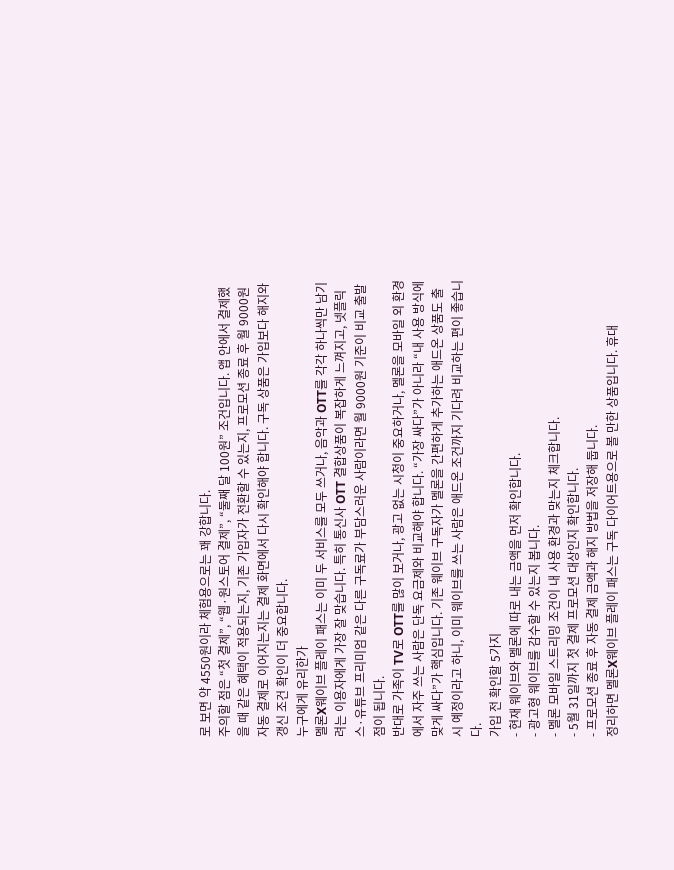로 보면 약 4550원이라 체험용으로는 꽤 강합니다.
주의할 점은 “첫 결제”, “웹·원스토어 결제”, “둘째 달 100원” 조건입니다. 앱 안에서 결제했을 때 같은 혜택이 적용되는지, 기존 가입자가 전환할 수 있는지, 프로모션 종료 후 월 9000원 자동 결제로 이어지는지는 결제 화면에서 다시 확인해야 합니다. 구독 상품은 가입보다 해지와 갱신 조건 확인이 더 중요합니다.
누구에게 유리한가
멜론X웨이브 플레이 패스는 이미 두 서비스를 모두 쓰거나, 음악과 OTT를 각각 하나씩만 남기려는 이용자에게 가장 잘 맞습니다. 특히 통신사 OTT 결합상품이 복잡하게 느껴지고, 넷플릭스·유튜브 프리미엄 같은 다른 구독료가 부담스러운 사람이라면 월 9000원 기준이 비교 출발점이 됩니다.
반대로 가족이 TV로 OTT를 많이 보거나, 광고 없는 시청이 중요하거나, 멜론을 모바일 외 환경에서 자주 쓰는 사람은 단독 요금제와 비교해야 합니다. “가장 싸다”가 아니라 “내 사용 방식에 맞게 싸다”가 핵심입니다. 기존 웨이브 구독자가 멜론을 간편하게 추가하는 애드온 상품도 출시 예정이라고 하니, 이미 웨이브를 쓰는 사람은 애드온 조건까지 기다려 비교하는 편이 좋습니다.
가입 전 확인할 5가지
- 현재 웨이브와 멜론에 따로 내는 금액을 먼저 확인합니다.
- 광고형 웨이브를 감수할 수 있는지 봅니다.
- 멜론 모바일 스트리밍 조건이 내 사용 환경과 맞는지 체크합니다.
- 5월 31일까지 첫 결제 프로모션 대상인지 확인합니다.
- 프로모션 종료 후 자동 결제 금액과 해지 방법을 저장해 둡니다.
정리하면 멜론X웨이브 플레이 패스는 구독 다이어트용으로 볼 만한 상품입니다. 휴대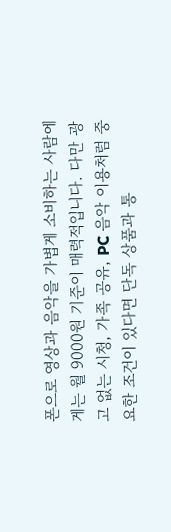폰으로 영상과 음악을 가볍게 소비하는 사람에게는 월 9000원 기준이 매력적입니다. 다만 광고 없는 시청, 가족 공유, PC 음악 이용처럼 중요한 조건이 있다면 단독 상품과 통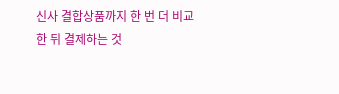신사 결합상품까지 한 번 더 비교한 뒤 결제하는 것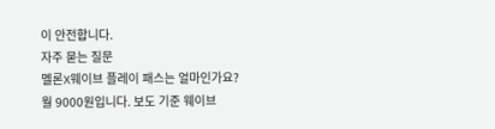이 안전합니다.
자주 묻는 질문
멜론X웨이브 플레이 패스는 얼마인가요?
월 9000원입니다. 보도 기준 웨이브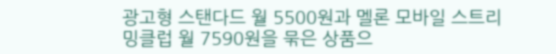광고형 스탠다드 월 5500원과 멜론 모바일 스트리밍클럽 월 7590원을 묶은 상품으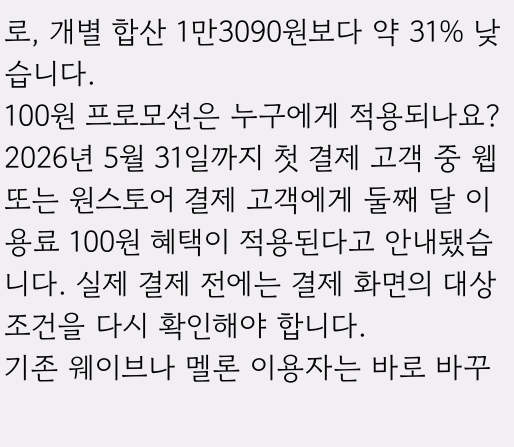로, 개별 합산 1만3090원보다 약 31% 낮습니다.
100원 프로모션은 누구에게 적용되나요?
2026년 5월 31일까지 첫 결제 고객 중 웹 또는 원스토어 결제 고객에게 둘째 달 이용료 100원 혜택이 적용된다고 안내됐습니다. 실제 결제 전에는 결제 화면의 대상 조건을 다시 확인해야 합니다.
기존 웨이브나 멜론 이용자는 바로 바꾸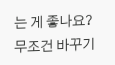는 게 좋나요?
무조건 바꾸기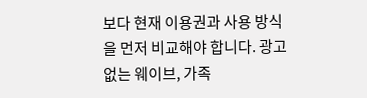보다 현재 이용권과 사용 방식을 먼저 비교해야 합니다. 광고 없는 웨이브, 가족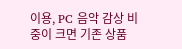이용, PC 음악 감상 비중이 크면 기존 상품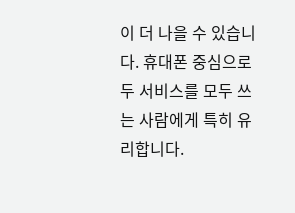이 더 나을 수 있습니다. 휴대폰 중심으로 두 서비스를 모두 쓰는 사람에게 특히 유리합니다.